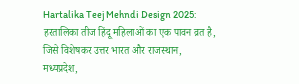Hartalika Teej Mehndi Design 2025: हरतालिका तीज हिंदू महिलाओं का एक पावन व्रत है, जिसे विशेषकर उत्तर भारत और राजस्थान, मध्यप्रदेश,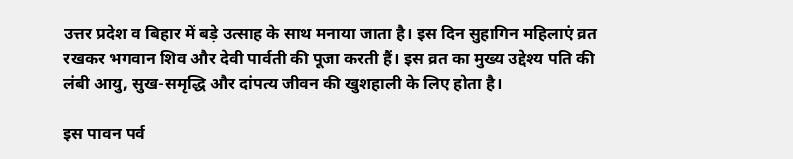उत्तर प्रदेश व बिहार में बड़े उत्साह के साथ मनाया जाता है। इस दिन सुहागिन महिलाएं व्रत रखकर भगवान शिव और देवी पार्वती की पूजा करती हैं। इस व्रत का मुख्य उद्देश्य पति की लंबी आयु, सुख-समृद्धि और दांपत्य जीवन की खुशहाली के लिए होता है।

इस पावन पर्व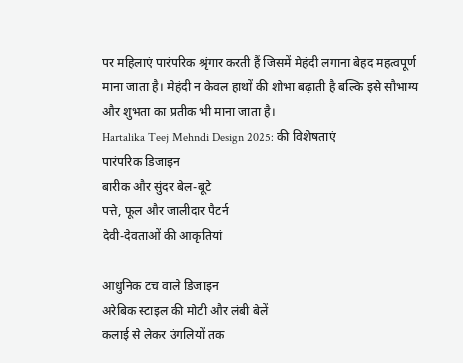पर महिलाएं पारंपरिक श्रृंगार करती हैं जिसमें मेहंदी लगाना बेहद महत्वपूर्ण माना जाता है। मेहंदी न केवल हाथों की शोभा बढ़ाती है बल्कि इसे सौभाग्य और शुभता का प्रतीक भी माना जाता है।
Hartalika Teej Mehndi Design 2025: की विशेषताएं
पारंपरिक डिजाइन
बारीक और सुंदर बेल-बूटे
पत्ते, फूल और जालीदार पैटर्न
देवी-देवताओं की आकृतियां

आधुनिक टच वाले डिजाइन
अरेबिक स्टाइल की मोटी और लंबी बेलें
कलाई से लेकर उंगलियों तक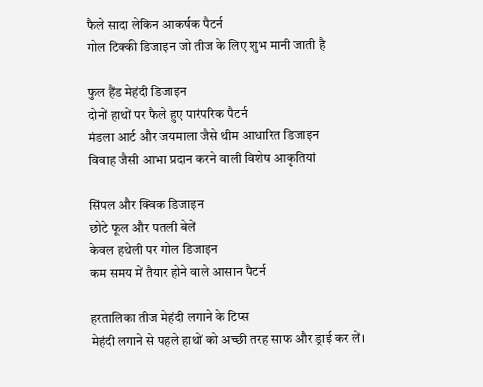फैले सादा लेकिन आकर्षक पैटर्न
गोल टिक्की डिजाइन जो तीज के लिए शुभ मानी जाती है

फुल हैंड मेहंदी डिजाइन
दोनों हाथों पर फैले हुए पारंपरिक पैटर्न
मंडला आर्ट और जयमाला जैसे थीम आधारित डिजाइन
विवाह जैसी आभा प्रदान करने वाली विशेष आकृतियां

सिंपल और क्विक डिजाइन
छोटे फूल और पतली बेलें
केवल हथेली पर गोल डिजाइन
कम समय में तैयार होने वाले आसान पैटर्न

हरतालिका तीज मेहंदी लगाने के टिप्स
मेहंदी लगाने से पहले हाथों को अच्छी तरह साफ और ड्राई कर लें।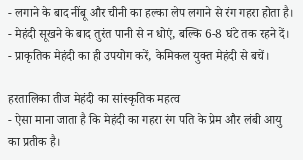- लगाने के बाद नींबू और चीनी का हल्का लेप लगाने से रंग गहरा होता है।
- मेहंदी सूखने के बाद तुरंत पानी से न धोएं, बल्कि 6-8 घंटे तक रहने दें।
- प्राकृतिक मेहंदी का ही उपयोग करें, केमिकल युक्त मेहंदी से बचें।

हरतालिका तीज मेहंदी का सांस्कृतिक महत्व
- ऐसा माना जाता है कि मेहंदी का गहरा रंग पति के प्रेम और लंबी आयु का प्रतीक है।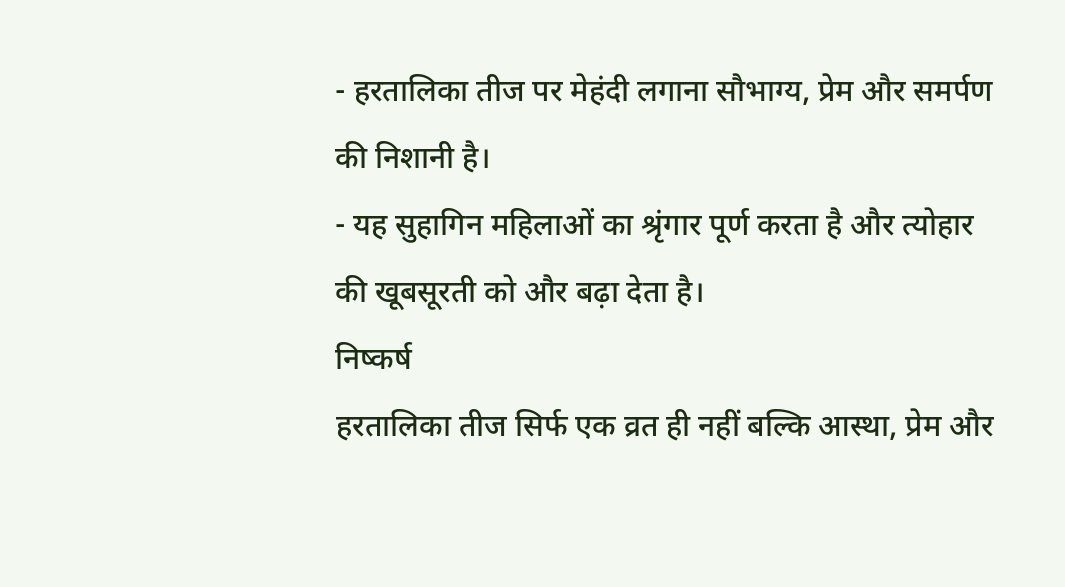- हरतालिका तीज पर मेहंदी लगाना सौभाग्य, प्रेम और समर्पण की निशानी है।
- यह सुहागिन महिलाओं का श्रृंगार पूर्ण करता है और त्योहार की खूबसूरती को और बढ़ा देता है।
निष्कर्ष
हरतालिका तीज सिर्फ एक व्रत ही नहीं बल्कि आस्था, प्रेम और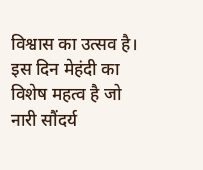विश्वास का उत्सव है। इस दिन मेहंदी का विशेष महत्व है जो नारी सौंदर्य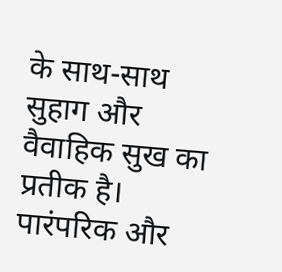के साथ-साथ सुहाग और वैवाहिक सुख का प्रतीक है। पारंपरिक और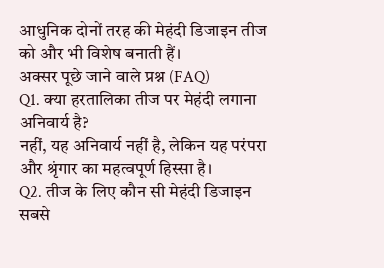आधुनिक दोनों तरह की मेहंदी डिजाइन तीज को और भी विशेष बनाती हैं।
अक्सर पूछे जाने वाले प्रश्न (FAQ)
Q1. क्या हरतालिका तीज पर मेहंदी लगाना अनिवार्य है?
नहीं, यह अनिवार्य नहीं है, लेकिन यह परंपरा और श्रृंगार का महत्वपूर्ण हिस्सा है।
Q2. तीज के लिए कौन सी मेहंदी डिजाइन सबसे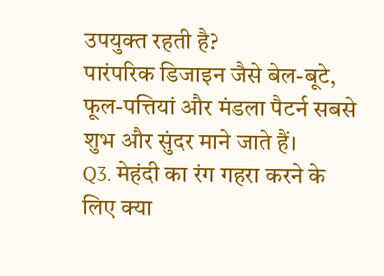उपयुक्त रहती है?
पारंपरिक डिजाइन जैसे बेल-बूटे, फूल-पत्तियां और मंडला पैटर्न सबसे शुभ और सुंदर माने जाते हैं।
Q3. मेहंदी का रंग गहरा करने के लिए क्या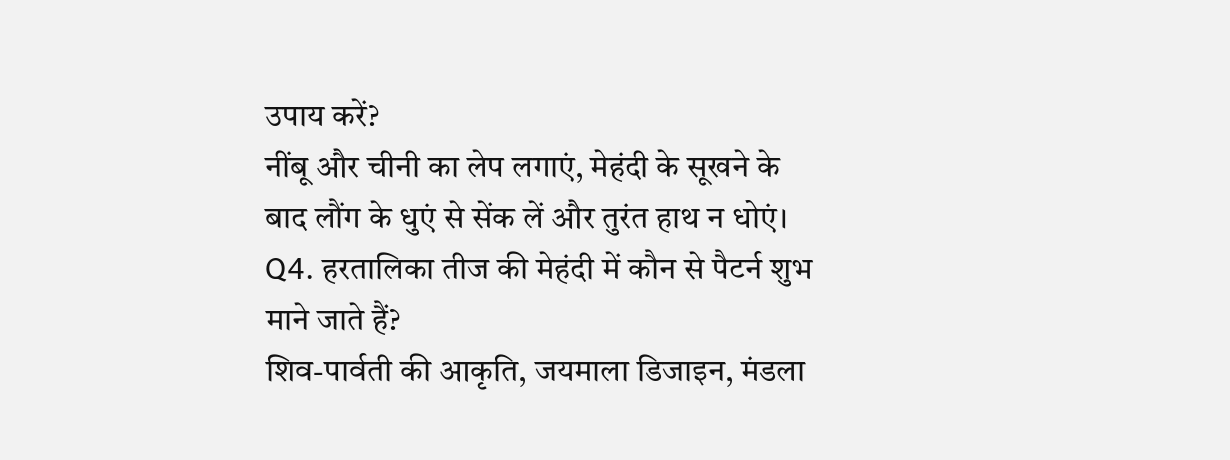उपाय करें?
नींबू और चीनी का लेप लगाएं, मेहंदी के सूखने के बाद लौंग के धुएं से सेंक लें और तुरंत हाथ न धोएं।
Q4. हरतालिका तीज की मेहंदी में कौन से पैटर्न शुभ माने जाते हैं?
शिव-पार्वती की आकृति, जयमाला डिजाइन, मंडला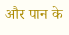और पान के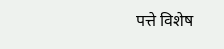पत्ते विशेष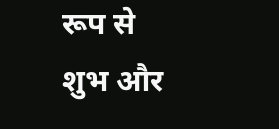रूप से शुभ और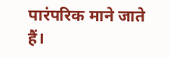पारंपरिक माने जाते हैं।